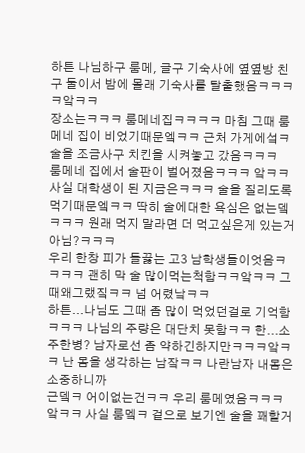하튼 나님하구 룸메, 글구 기숙사에 옆옆방 친구 둘이서 밤에 몰래 기숙사를 탈출했음ㅋㅋㅋㅋ앜ㅋㅋ
장소는ㅋㅋㅋ 룸메네집ㅋㅋㅋㅋ 마침 그때 룸메네 집이 비었기때문엨ㅋㅋ 근처 가게에섴ㅋ 술을 조금사구 치킨을 시켜놓고 갔음ㅋㅋㅋ
룸메네 집에서 술판이 벌어졌음ㅋㅋㅋ 앜ㅋㅋ 사실 대학생이 된 지금은ㅋㅋㅋ 술을 질리도록 먹기때문엨ㅋㅋ 딱히 술에대한 욕심은 없는뎈ㅋㅋㅋ 원래 먹지 말라면 더 먹고싶은게 있는거 아님?ㅋㅋㅋ
우리 한창 피가 들끓는 고3 남학생들이엇음ㅋㅋㅋㅋ 괜히 막 술 많이먹는척함ㅋㅋ앜ㅋㅋ 그때왜그랬짘ㅋㅋ 넘 어렸낰ㅋㅋ
하튼...나님도 그때 좀 많이 먹었던걸로 기억함ㅋㅋㅋ 나님의 주량은 대단치 못함ㅋㅋ 한...소주한병? 남자로선 좀 약하긴하지만ㅋㅋㅋ앜ㅋㅋ 난 몸을 생각하는 남잨ㅋㅋ 나란남자 내몸은 소중하니까
근뎈ㅋ 어이없는건ㅋㅋ 우리 룸메였음ㅋㅋㅋ앜ㅋㅋ 사실 룸멬ㅋ 겉으로 보기엔 술을 꽤할거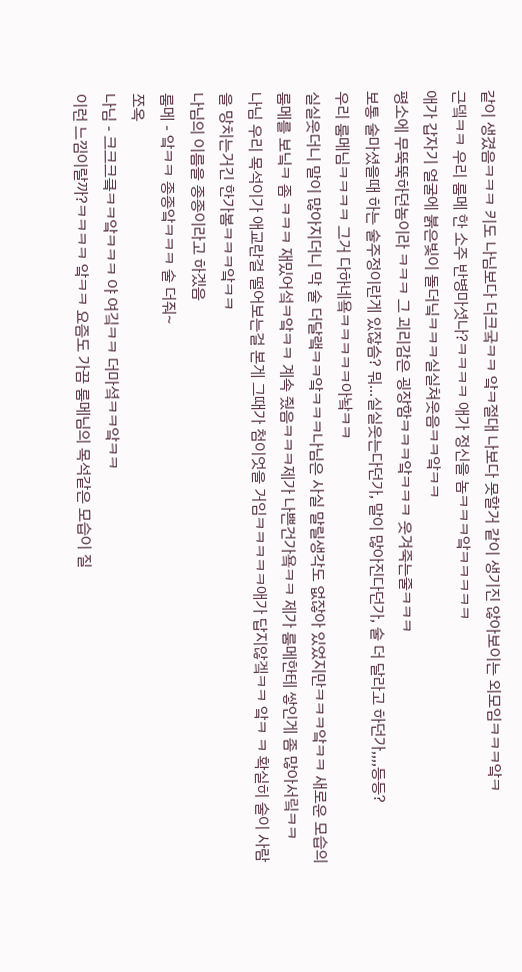같이 생겼음ㅋㅋㅋ 키도 나님보다 더크궄ㅋㅋ 앜ㅋ절대 나보다 못할거 같이 생기진 않아보이는 외모임ㅋㅋㅋ앜ㅋ
근뎈ㅋㅋ 우리 룸메 한 소주 반병마셧나?ㅋㅋㅋㅋ 애가 정신을 놈ㅋㅋㅋ앜ㅋㅋㅋㅋㅋ
애가 갑자기 얼굴에 붉은빛이 돌더닠ㅋㅋㅋ실실쳐웃음ㅋㅋ앜ㅋㅋ
평소에 무뚝뚝하던놈이라 ㅋㅋㅋ 그 괴리감은 굉장함ㅋㅋㅋ앜ㅋㅋㅋ 웃겨죽는줄ㅋㅋㅋ
보통 술마셨을때 하는 술주정이란게 있잖슴? 뭐...실실웃는다던가, 말이 많아진다던가, 술 더 달라고 하던가,,,,등등?
우리 룸메님ㅋㅋㅋㅋ 그거 다하네욬ㅋㅋㅋㅋㅋ아놬ㅋㅋ
실실웃더니 말이 많아지더니 막 술 더달랰ㅋㅋ앜ㅋㅋㅋ나님은 사실 말릴생각도 없잖아 있었지만ㅋㅋㅋ앜ㅋㅋ 새로운 모습의 룸메를 보닠ㅋ 좀 ㅋㅋㅋ 재밌어섴ㅋ앜ㅋㅋ 계속 줬음ㅋㅋㅋ제가 나쁜건가욬ㅋㅋ 제가 룸메한테 쌓인게 좀 많아서맄ㅋㅋ
나님 우리 목석이가 애교란걸 떨어보는걸 본게 그때가 첨이엇을 거임ㅋㅋㅋㅋㅋ애가 답지않겤ㅋㅋ 앜ㅋ ㅋ 확실히 술이 사람을 망치는거긴 한가봄ㅋㅋㅋ앜ㅋㅋ
나님의 이름을 종종이라고 하겠음
룸메 - 앜ㅋㅋ 종종앜ㅋㅋㅋ 술 더줘~
쪼옥
나님 - 크크크킄ㅋㅋ앜ㅋㅋㅋ 야 여깈ㅋㅋ 더마셬ㅋㅋ앜ㅋㅋ
이런 느낌이랄까?ㅋㅋㅋㅋ 앜ㅋㅋ 요즘도 가끔 룸메님의 목석같은 모습이 질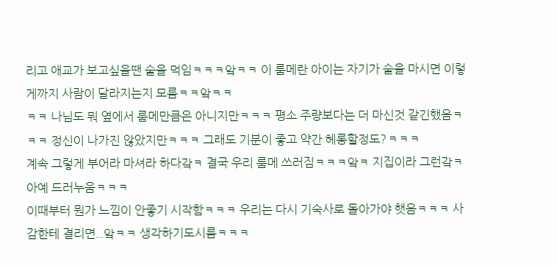리고 애교가 보고싶을땐 술을 먹임ㅋㅋㅋ앜ㅋㅋ 이 룸메란 아이는 자기가 술을 마시면 이렇게까지 사람이 달라지는지 모름ㅋㅋ앜ㅋㅋ
ㅋㅋ 나님도 뭐 옆에서 룸메만큼은 아니지만ㅋㅋㅋ 평소 주량보다는 더 마신것 같긴했음ㅋㅋㅋ 정신이 나가진 않았지만ㅋㅋㅋ 그래도 기분이 좋고 약간 헤롱할정도?ㅋㅋㅋ
계속 그렇게 부어라 마셔라 하다갘ㅋ 결국 우리 룸메 쓰러짐ㅋㅋㅋ앜ㅋ 지집이라 그런갘ㅋ 아예 드러누움ㅋㅋㅋ
이때부터 뭔가 느낌이 안좋기 시작함ㅋㅋㅋ 우리는 다시 기숙사로 돌아가야 햇음ㅋㅋㅋ 사감한테 결리면..앜ㅋㅋ 생각하기도시름ㅋㅋㅋ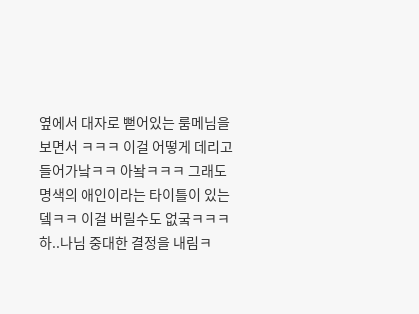옆에서 대자로 뻗어있는 룸메님을 보면서 ㅋㅋㅋ 이걸 어떻게 데리고 들어가낰ㅋㅋ 아놬ㅋㅋㅋ 그래도 명색의 애인이라는 타이틀이 있는뎈ㅋㅋ 이걸 버릴수도 없궄ㅋㅋㅋ
하..나님 중대한 결정을 내림ㅋ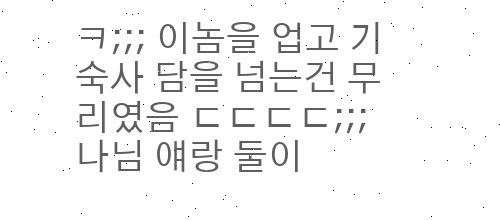ㅋ;;; 이놈을 업고 기숙사 담을 넘는건 무리였음 ㄷㄷㄷㄷ;;;
나님 얘랑 둘이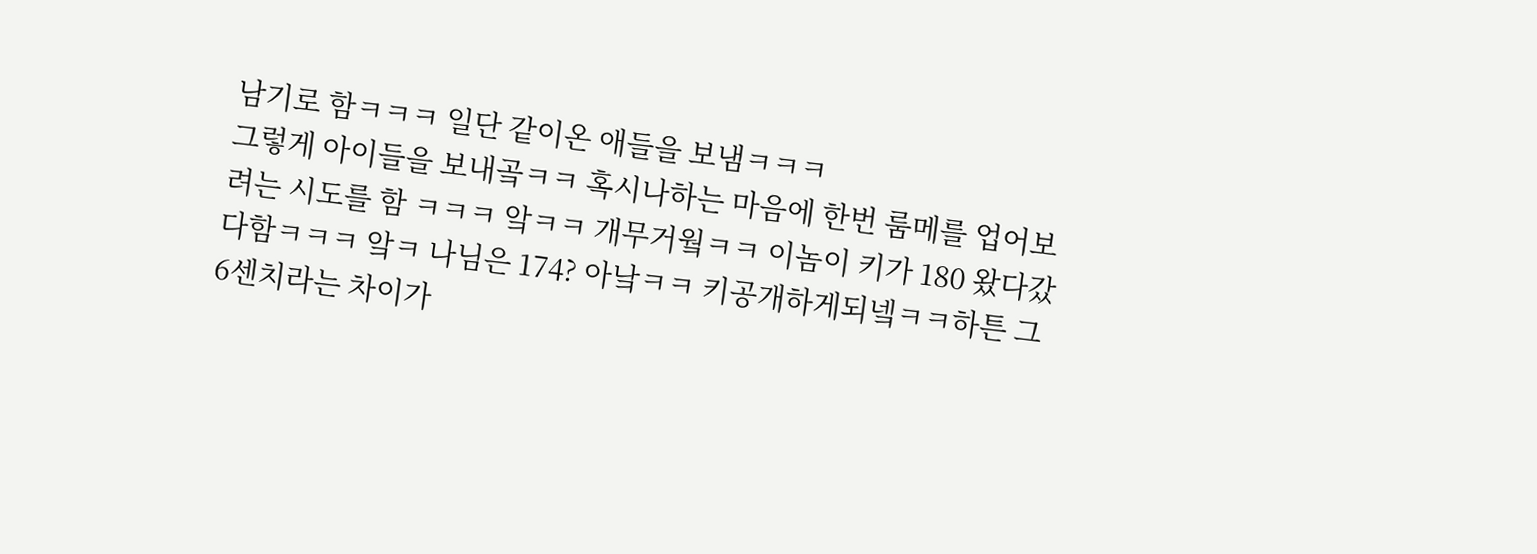남기로 함ㅋㅋㅋ 일단 같이온 애들을 보냄ㅋㅋㅋ
그렇게 아이들을 보내곸ㅋㅋ 혹시나하는 마음에 한번 룸메를 업어보려는 시도를 함 ㅋㅋㅋ 앜ㅋㅋ 개무거웤ㅋㅋ 이놈이 키가 180 왔다갔다함ㅋㅋㅋ 앜ㅋ 나님은 174? 아낰ㅋㅋ 키공개하게되넼ㅋㅋ하튼 그 6센치라는 차이가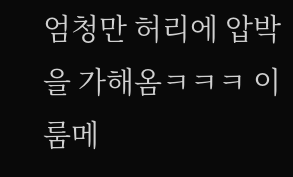엄청만 허리에 압박을 가해옴ㅋㅋㅋ 이 룸메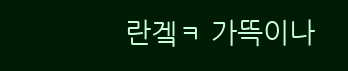란겤ㅋ 가뜩이나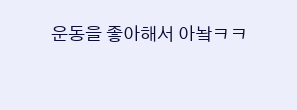운동을 좋아해서 아놬ㅋㅋ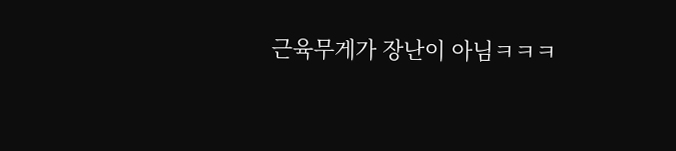근육무게가 장난이 아님ㅋㅋㅋ